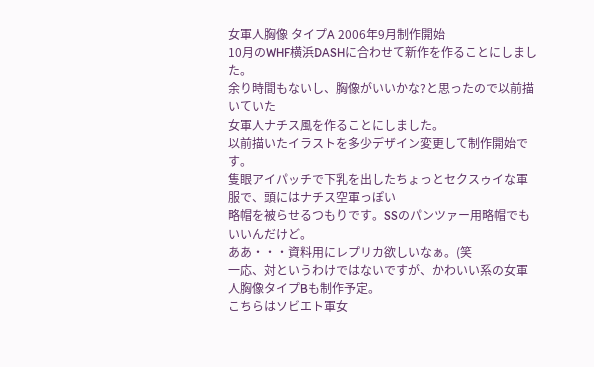女軍人胸像 タイプA 2006年9月制作開始
10月のWHF横浜DASHに合わせて新作を作ることにしました。
余り時間もないし、胸像がいいかな?と思ったので以前描いていた
女軍人ナチス風を作ることにしました。
以前描いたイラストを多少デザイン変更して制作開始です。
隻眼アイパッチで下乳を出したちょっとセクスゥイな軍服で、頭にはナチス空軍っぽい
略帽を被らせるつもりです。SSのパンツァー用略帽でもいいんだけど。
ああ・・・資料用にレプリカ欲しいなぁ。(笑
一応、対というわけではないですが、かわいい系の女軍人胸像タイプBも制作予定。
こちらはソビエト軍女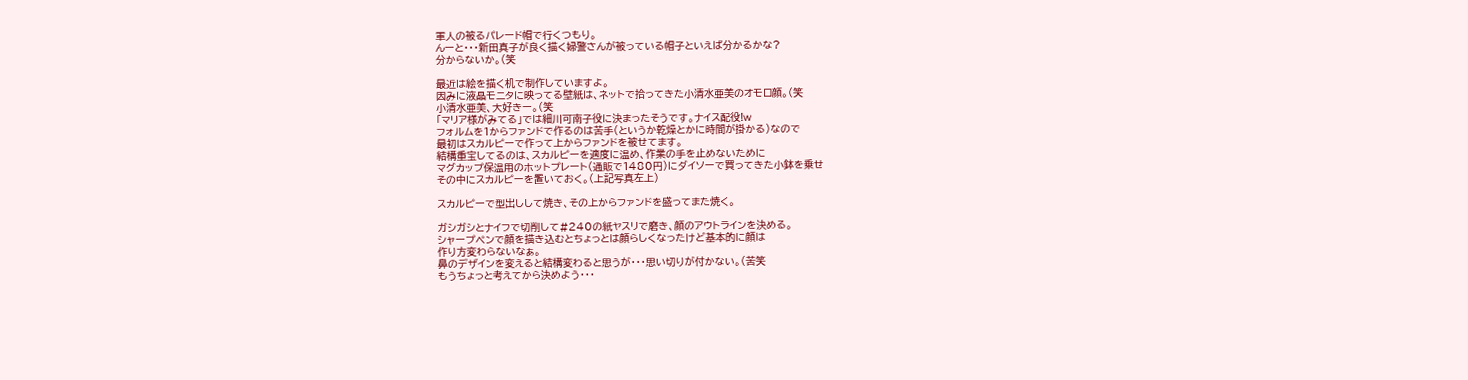軍人の被るパレード帽で行くつもり。
んーと・・・新田真子が良く描く婦警さんが被っている帽子といえば分かるかな?
分からないか。(笑

最近は絵を描く机で制作していますよ。
因みに液晶モニタに映ってる壁紙は、ネットで拾ってきた小清水亜美のオモロ顔。(笑
小清水亜美、大好きー。(笑
「マリア様がみてる」では細川可南子役に決まったそうです。ナイス配役!w
フォルムを1からファンドで作るのは苦手(というか乾燥とかに時間が掛かる)なので
最初はスカルピーで作って上からファンドを被せてます。
結構重宝してるのは、スカルピーを適度に温め、作業の手を止めないために
マグカップ保温用のホットプレート(通販で1480円)にダイソーで買ってきた小鉢を乗せ
その中にスカルピーを置いておく。(上記写真左上)

スカルピーで型出しして焼き、その上からファンドを盛ってまた焼く。

ガシガシとナイフで切削して#240の紙ヤスリで磨き、顔のアウトラインを決める。
シャープペンで顔を描き込むとちょっとは顔らしくなったけど基本的に顔は
作り方変わらないなぁ。
鼻のデザインを変えると結構変わると思うが・・・思い切りが付かない。(苦笑
もうちょっと考えてから決めよう・・・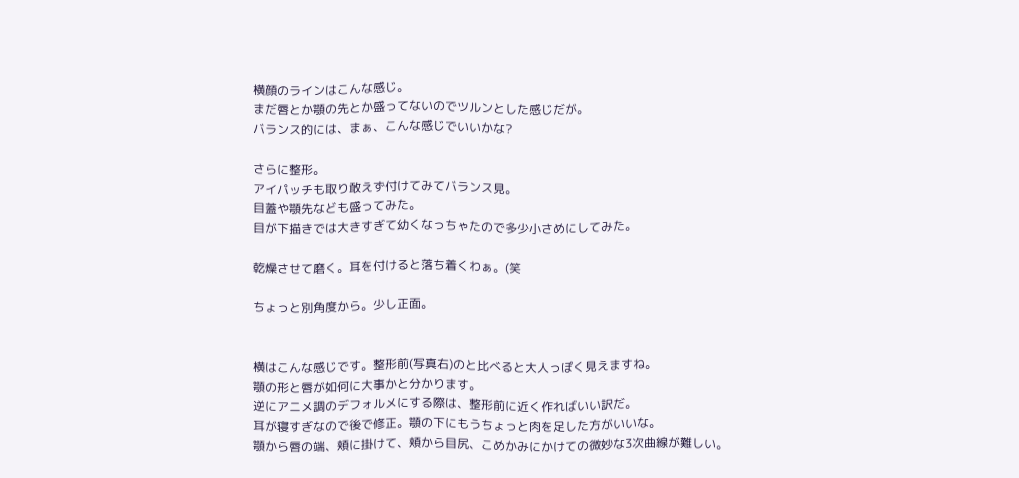横顔のラインはこんな感じ。
まだ唇とか顎の先とか盛ってないのでツルンとした感じだが。
バランス的には、まぁ、こんな感じでいいかな?

さらに整形。
アイパッチも取り敢えず付けてみてバランス見。
目蓋や顎先なども盛ってみた。
目が下描きでは大きすぎて幼くなっちゃたので多少小さめにしてみた。

乾燥させて磨く。耳を付けると落ち着くわぁ。(笑

ちょっと別角度から。少し正面。


横はこんな感じです。整形前(写真右)のと比べると大人っぽく見えますね。
顎の形と唇が如何に大事かと分かります。
逆にアニメ調のデフォルメにする際は、整形前に近く作ればいい訳だ。
耳が寝すぎなので後で修正。顎の下にもうちょっと肉を足した方がいいな。
顎から唇の端、頬に掛けて、頬から目尻、こめかみにかけての微妙な3次曲線が難しい。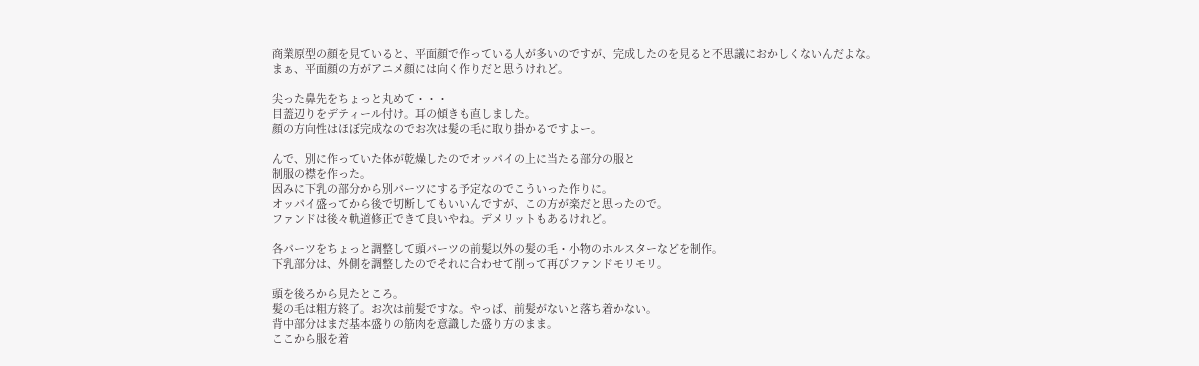商業原型の顔を見ていると、平面顔で作っている人が多いのですが、完成したのを見ると不思議におかしくないんだよな。
まぁ、平面顔の方がアニメ顔には向く作りだと思うけれど。

尖った鼻先をちょっと丸めて・・・
目蓋辺りをデティール付け。耳の傾きも直しました。
顔の方向性はほぼ完成なのでお次は髪の毛に取り掛かるですよー。

んで、別に作っていた体が乾燥したのでオッパイの上に当たる部分の服と
制服の襟を作った。
因みに下乳の部分から別パーツにする予定なのでこういった作りに。
オッパイ盛ってから後で切断してもいいんですが、この方が楽だと思ったので。
ファンドは後々軌道修正できて良いやね。デメリットもあるけれど。

各パーツをちょっと調整して頭パーツの前髪以外の髪の毛・小物のホルスターなどを制作。
下乳部分は、外側を調整したのでそれに合わせて削って再びファンドモリモリ。

頭を後ろから見たところ。
髪の毛は粗方終了。お次は前髪ですな。やっぱ、前髪がないと落ち着かない。
背中部分はまだ基本盛りの筋肉を意識した盛り方のまま。
ここから服を着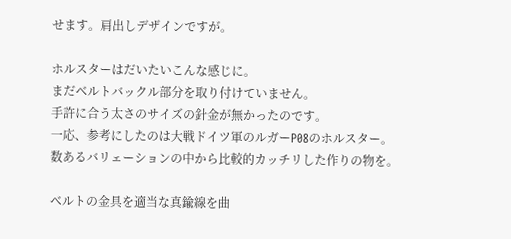せます。肩出しデザインですが。

ホルスターはだいたいこんな感じに。
まだベルトバックル部分を取り付けていません。
手許に合う太さのサイズの針金が無かったのです。
一応、参考にしたのは大戦ドイツ軍のルガーP08のホルスター。
数あるバリェーションの中から比較的カッチリした作りの物を。

ベルトの金具を適当な真鍮線を曲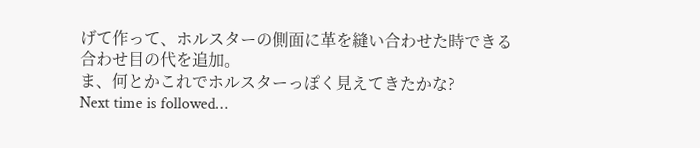げて作って、ホルスターの側面に革を縫い合わせた時できる
合わせ目の代を追加。
ま、何とかこれでホルスターっぽく見えてきたかな?
Next time is followed…